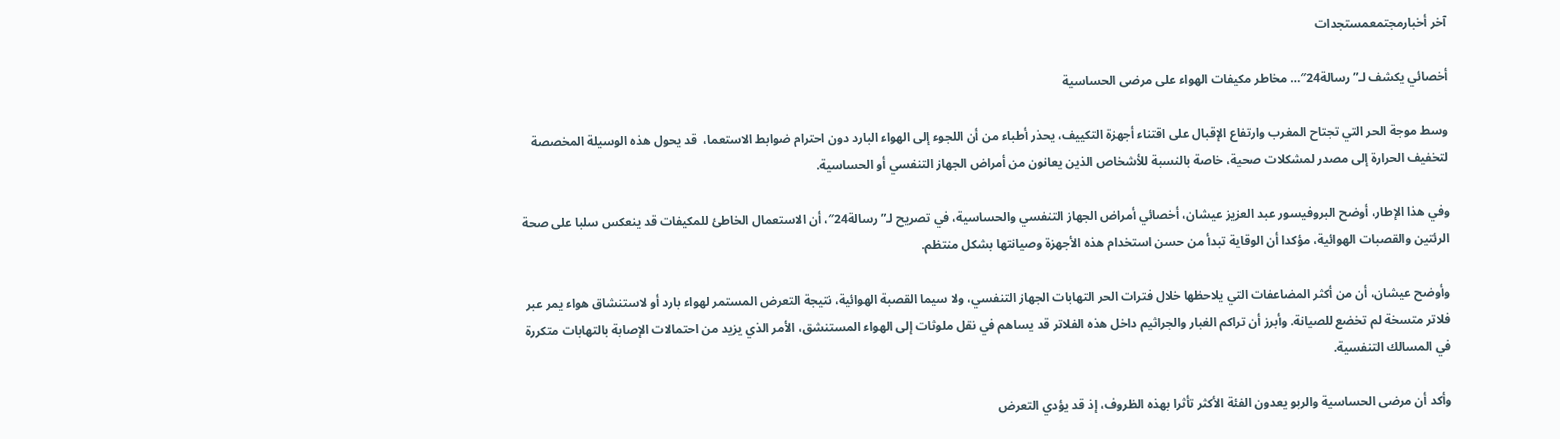آخر أخبارمجتمعمستجدات

أخصائي يكشف لـ”رسالة24″… مخاطر مكيفات الهواء على مرضى الحساسية

وسط موجة الحر التي تجتاح المغرب وارتفاع الإقبال على اقتناء أجهزة التكييف، يحذر أطباء من أن اللجوء إلى الهواء البارد دون احترام ضوابط الاستعما،  قد يحول هذه الوسيلة المخصصة لتخفيف الحرارة إلى مصدر لمشكلات صحية، خاصة بالنسبة للأشخاص الذين يعانون من أمراض الجهاز التنفسي أو الحساسية.

وفي هذا الإطار، أوضح البروفيسور عبد العزيز عيشان، أخصائي أمراض الجهاز التنفسي والحساسية، في تصريح لـ”رسالة24″، أن الاستعمال الخاطئ للمكيفات قد ينعكس سلبا على صحة الرئتين والقصبات الهوائية، مؤكدا أن الوقاية تبدأ من حسن استخدام هذه الأجهزة وصيانتها بشكل منتظم.

وأوضح عيشان، أن من أكثر المضاعفات التي يلاحظها خلال فترات الحر التهابات الجهاز التنفسي، ولا سيما القصبة الهوائية، نتيجة التعرض المستمر لهواء بارد أو لاستنشاق هواء يمر عبر فلاتر متسخة لم تخضع للصيانة. وأبرز أن تراكم الغبار والجراثيم داخل هذه الفلاتر قد يساهم في نقل ملوثات إلى الهواء المستنشق، الأمر الذي يزيد من احتمالات الإصابة بالتهابات متكررة في المسالك التنفسية.

وأكد أن مرضى الحساسية والربو يعدون الفئة الأكثر تأثرا بهذه الظروف، إذ قد يؤدي التعرض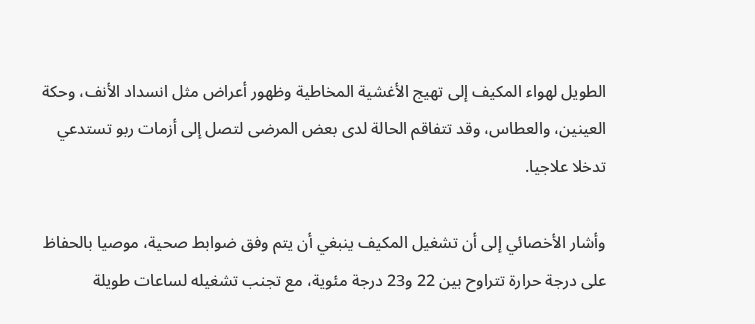الطويل لهواء المكيف إلى تهيج الأغشية المخاطية وظهور أعراض مثل انسداد الأنف، وحكة العينين، والعطاس، وقد تتفاقم الحالة لدى بعض المرضى لتصل إلى أزمات ربو تستدعي تدخلا علاجيا.

وأشار الأخصائي إلى أن تشغيل المكيف ينبغي أن يتم وفق ضوابط صحية، موصيا بالحفاظ على درجة حرارة تتراوح بين 22 و23 درجة مئوية، مع تجنب تشغيله لساعات طويلة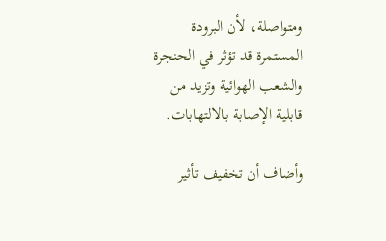ومتواصلة، لأن البرودة المستمرة قد تؤثر في الحنجرة والشعب الهوائية وتزيد من قابلية الإصابة بالالتهابات.

وأضاف أن تخفيف تأثير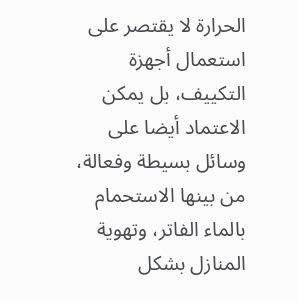الحرارة لا يقتصر على استعمال أجهزة التكييف، بل يمكن الاعتماد أيضا على وسائل بسيطة وفعالة، من بينها الاستحمام بالماء الفاتر، وتهوية المنازل بشكل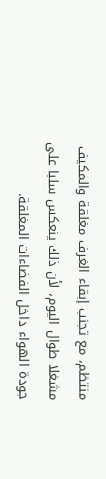منتظم، مع تجنب إبقاء الغرف مغلقة والمكيف مشغلا طوال اليوم، لأن ذلك ينعكس سلبا على جودة الهواء داخل الفضاءات المغلقة.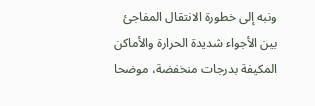ونبه إلى خطورة الانتقال المفاجئ بين الأجواء شديدة الحرارة والأماكن المكيفة بدرجات منخفضة، موضحا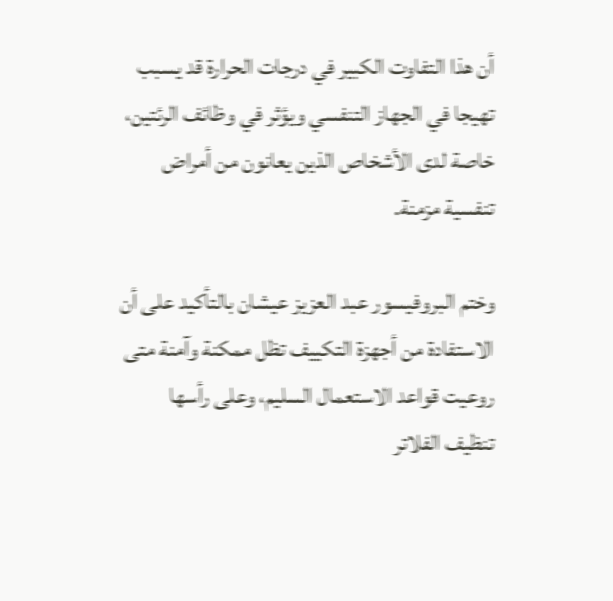أن هذا التفاوت الكبير في درجات الحرارة قد يسبب تهيجا في الجهاز التنفسي ويؤثر في وظائف الرئتين، خاصة لدى الأشخاص الذين يعانون من أمراض تنفسية مزمنة.

وختم البروفيسور عبد العزيز عيشان بالتأكيد على أن الاستفادة من أجهزة التكييف تظل ممكنة وآمنة متى روعيت قواعد الاستعمال السليم، وعلى رأسها تنظيف الفلاتر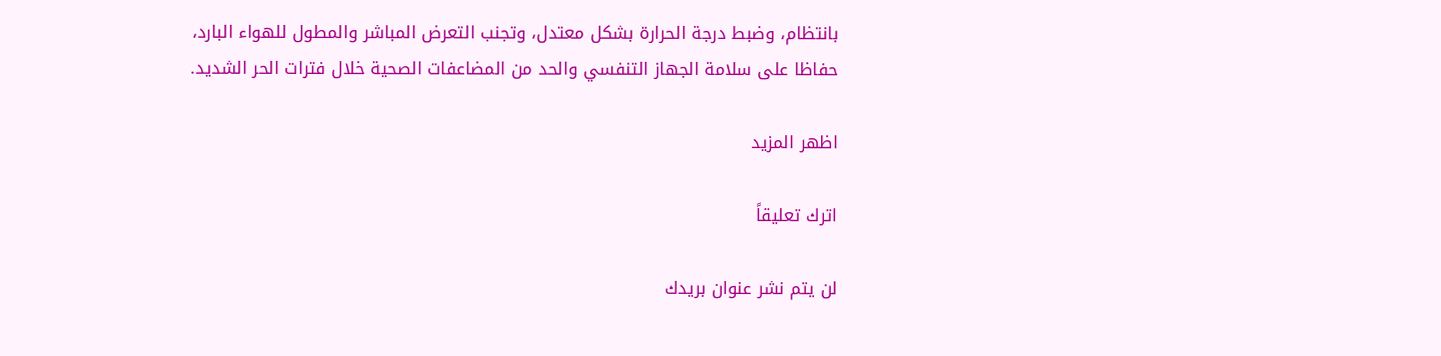بانتظام، وضبط درجة الحرارة بشكل معتدل، وتجنب التعرض المباشر والمطول للهواء البارد، حفاظا على سلامة الجهاز التنفسي والحد من المضاعفات الصحية خلال فترات الحر الشديد.

اظهر المزيد

اترك تعليقاً

لن يتم نشر عنوان بريدك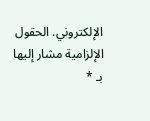الإلكتروني. الحقول الإلزامية مشار إليها بـ *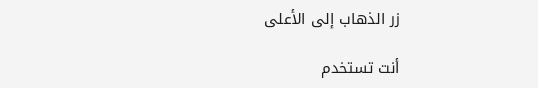زر الذهاب إلى الأعلى

أنت تستخدم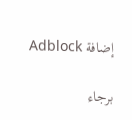إضافة Adblock

برجاء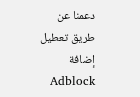دعمنا عن طريق تعطيل إضافة Adblock